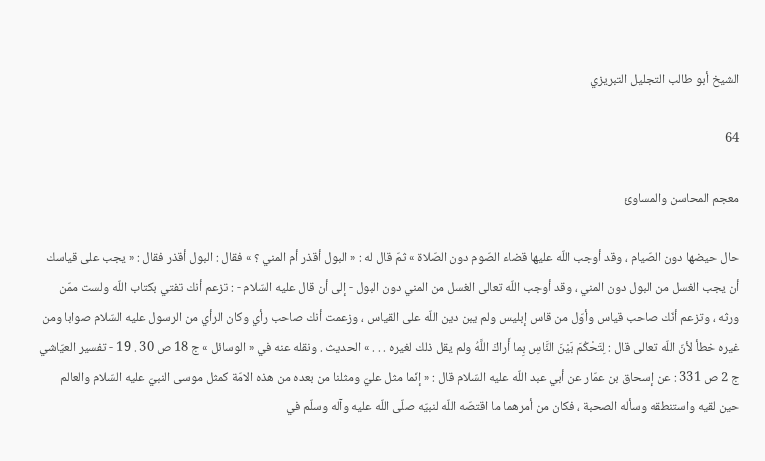الشيخ أبو طالب التجليل التبريزي

64

معجم المحاسن والمساوئ

حال حيضها دون الصّيام ، وقد أوجب اللّه عليها قضاء الصّوم دون الصّلاة » ثمّ قال له : « البول أقذر أم المني ؟ » فقال : البول أقذر فقال : « يجب على قياسك أن يجب الغسل من البول دون المني ، وقد أوجب اللّه تعالى الغسل من المني دون البول - إلى أن قال عليه السّلام - : تزعم أنك تفتي بكتاب اللّه ولست ممّن ورثه ، وتزعم أنّك صاحب قياس وأوّل من قاس إبليس ولم يبن دين اللّه على القياس ، وزعمت أنك صاحب رأي وكان الرأي من الرسول عليه السّلام صوابا ومن غيره خطأ لأنّ اللّه تعالى قال : لِتَحْكُمَ بَيْنَ النَّاسِ بِما أَراكَ اللَّهُ ولم يقل ذلك لغيره . . . » الحديث . ونقله عنه في « الوسائل » ج 18 ص 30 . 19 - تفسير العيّاشي ج 2 ص 331 : عن إسحاق بن عمّار عن أبي عبد اللّه عليه السّلام قال : « إنّما مثل عليّ ومثلنا من بعده من هذه الامّة كمثل موسى النبيّ عليه السّلام والعالم حين لقيه واستنطقه وسأله الصحبة ، فكان من أمرهما ما اقتصّه اللّه لنبيّه صلّى اللّه عليه وآله وسلّم في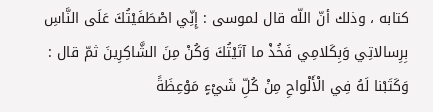كتابه ، وذلك أنّ اللّه قال لموسى : إِنِّي اصْطَفَيْتُكَ عَلَى النَّاسِ بِرِسالاتِي وَبِكَلامِي فَخُذْ ما آتَيْتُكَ وَكُنْ مِنَ الشَّاكِرِينَ ثمّ قال : وَكَتَبْنا لَهُ فِي الْأَلْواحِ مِنْ كُلِّ شَيْءٍ مَوْعِظَةً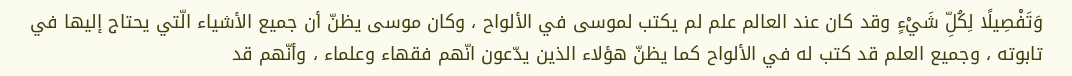وَتَفْصِيلًا لِكُلِّ شَيْءٍ وقد كان عند العالم علم لم يكتب لموسى في الألواح ، وكان موسى يظنّ أن جميع الأشياء الّتي يحتاج إليها في تابوته ، وجميع العلم قد كتب له في الألواح كما يظنّ هؤلاء الذين يدّعون انّهم فقهاء وعلماء ، وأنّهم قد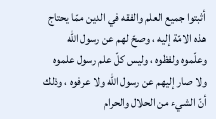أثبتوا جميع العلم والفقه في الدين ممّا يحتاج هذه الامّة إليه ، وصحّ لهم عن رسول اللّه وعلّموه ولفظوه ، وليس كلّ علم رسول علموه ولا صار إليهم عن رسول اللّه ولا عرفوه ، وذلك أنّ الشيء من الحلال والحرام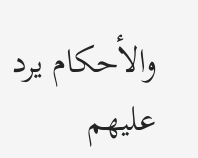والأحكام يرد عليهم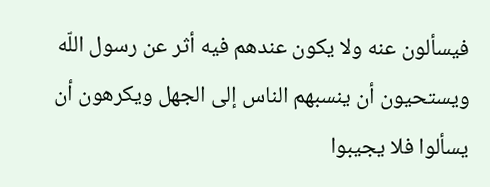فيسألون عنه ولا يكون عندهم فيه أثر عن رسول اللّه ويستحيون أن ينسبهم الناس إلى الجهل ويكرهون أن يسألوا فلا يجيبوا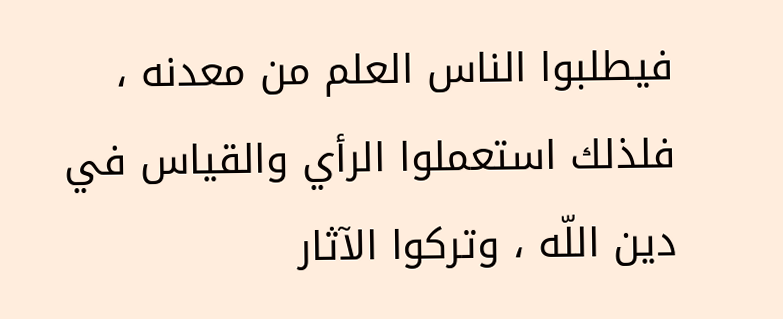فيطلبوا الناس العلم من معدنه ، فلذلك استعملوا الرأي والقياس في دين اللّه ، وتركوا الآثار